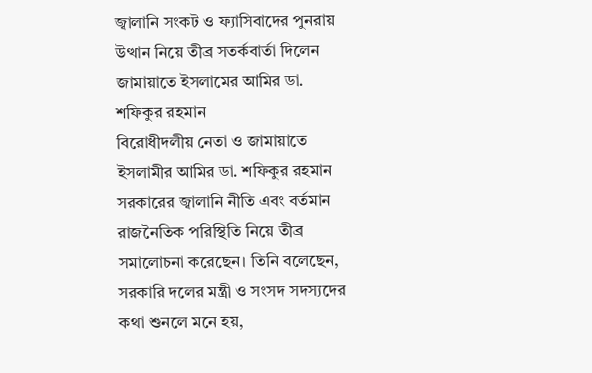জ্বালানি সংকট ও ফ্যাসিবাদের পুনরায় উত্থান নিয়ে তীব্র সতর্কবার্তা দিলেন জামায়াতে ইসলামের আমির ডা. শফিকুর রহমান
বিরোধীদলীয় নেতা ও জামায়াতে ইসলামীর আমির ডা. শফিকুর রহমান সরকারের জ্বালানি নীতি এবং বর্তমান রাজনৈতিক পরিস্থিতি নিয়ে তীব্র সমালোচনা করেছেন। তিনি বলেছেন, সরকারি দলের মন্ত্রী ও সংসদ সদস্যদের কথা শুনলে মনে হয়,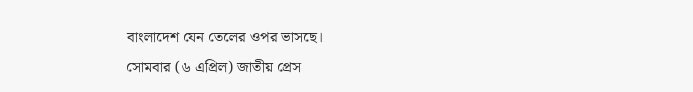বাংলাদেশ যেন তেলের ওপর ভাসছে।
সোমবার (৬ এপ্রিল) জাতীয় প্রেস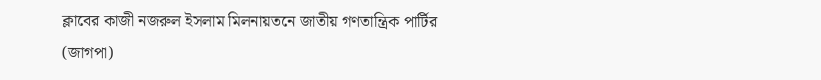ক্লাবের কাজী নজরুল ইসলাম মিলনায়তনে জাতীয় গণতান্ত্রিক পার্টির (জাগপা)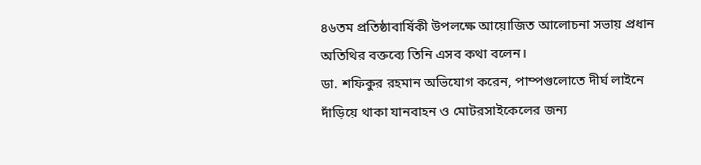৪৬তম প্রতিষ্ঠাবার্ষিকী উপলক্ষে আয়োজিত আলোচনা সভায় প্রধান অতিথির বক্তব্যে তিনি এসব কথা বলেন।
ডা. শফিকুর রহমান অভিযোগ করেন, পাম্পগুলোতে দীর্ঘ লাইনে দাঁড়িয়ে থাকা যানবাহন ও মোটরসাইকেলের জন্য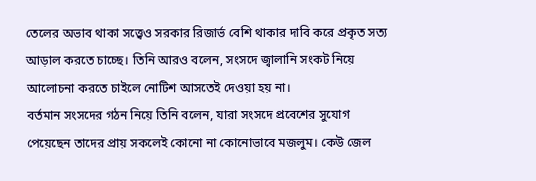তেলের অভাব থাকা সত্ত্বেও সরকার রিজার্ভ বেশি থাকার দাবি করে প্রকৃত সত্য আড়াল করতে চাচ্ছে। তিনি আরও বলেন, সংসদে জ্বালানি সংকট নিয়ে আলোচনা করতে চাইলে নোটিশ আসতেই দেওয়া হয় না।
বর্তমান সংসদের গঠন নিয়ে তিনি বলেন, যারা সংসদে প্রবেশের সুযোগ পেয়েছেন তাদের প্রায় সকলেই কোনো না কোনোভাবে মজলুম। কেউ জেল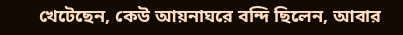খেটেছেন, কেউ আয়নাঘরে বন্দি ছিলেন, আবার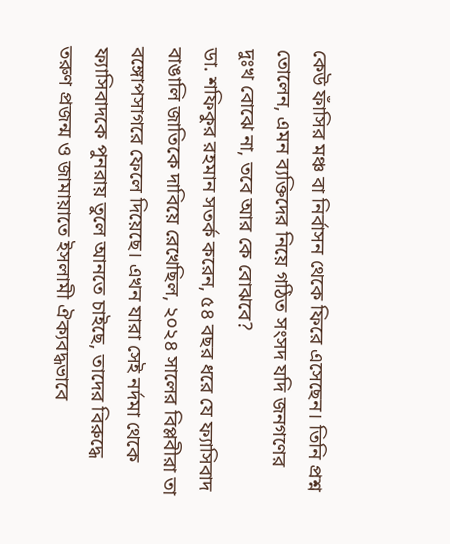কেউ ফাঁসির মঞ্চ বা নির্বাসন থেকে ফিরে এসেছেন। তিনি প্রশ্ন তোলেন, এমন ব্যক্তিদের নিয়ে গঠিত সংসদ যদি জনগণের দুঃখ বোঝে না, তবে আর কে বোঝবে?
ডা. শফিকুর রহমান সতর্ক করেন, ৫৪ বছর ধরে যে ফ্যাসিবাদ বাঙালি জাতিকে দাবিয়ে রেখেছিল, ২০২৪ সালের বিপ্লবীরা তা বঙ্গোপসাগরে ফেলে দিয়েছে। এখন যারা সেই নর্দমা থেকে ফ্যাসিবাদকে পুনরায় তুলে আনতে চাইছে, তাদের বিরুদ্ধে তরুণ প্রজন্ম ও জামায়াতে ইসলামী ঐক্যবদ্ধভাবে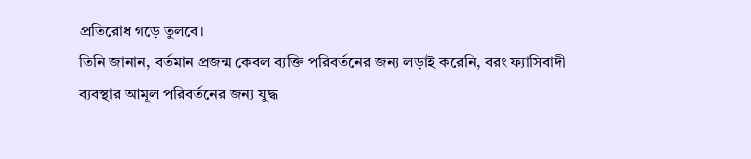প্রতিরোধ গড়ে তুলবে।
তিনি জানান, বর্তমান প্রজন্ম কেবল ব্যক্তি পরিবর্তনের জন্য লড়াই করেনি, বরং ফ্যাসিবাদী ব্যবস্থার আমূল পরিবর্তনের জন্য যুদ্ধ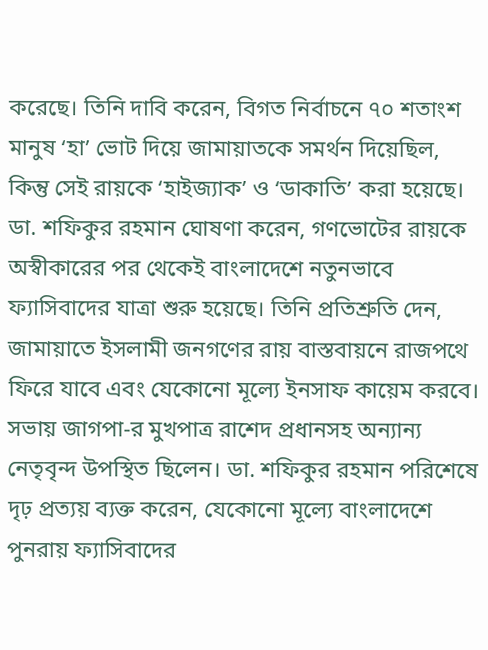করেছে। তিনি দাবি করেন, বিগত নির্বাচনে ৭০ শতাংশ মানুষ ‘হা’ ভোট দিয়ে জামায়াতকে সমর্থন দিয়েছিল, কিন্তু সেই রায়কে ‘হাইজ্যাক’ ও ‘ডাকাতি’ করা হয়েছে।
ডা. শফিকুর রহমান ঘোষণা করেন, গণভোটের রায়কে অস্বীকারের পর থেকেই বাংলাদেশে নতুনভাবে ফ্যাসিবাদের যাত্রা শুরু হয়েছে। তিনি প্রতিশ্রুতি দেন, জামায়াতে ইসলামী জনগণের রায় বাস্তবায়নে রাজপথে ফিরে যাবে এবং যেকোনো মূল্যে ইনসাফ কায়েম করবে।
সভায় জাগপা-র মুখপাত্র রাশেদ প্রধানসহ অন্যান্য নেতৃবৃন্দ উপস্থিত ছিলেন। ডা. শফিকুর রহমান পরিশেষে দৃঢ় প্রত্যয় ব্যক্ত করেন, যেকোনো মূল্যে বাংলাদেশে পুনরায় ফ্যাসিবাদের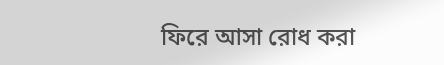ফিরে আসা রোধ করা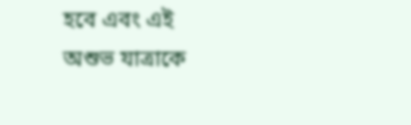হবে এবং এই অশুভ যাত্রাকে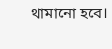থামানো হবে।